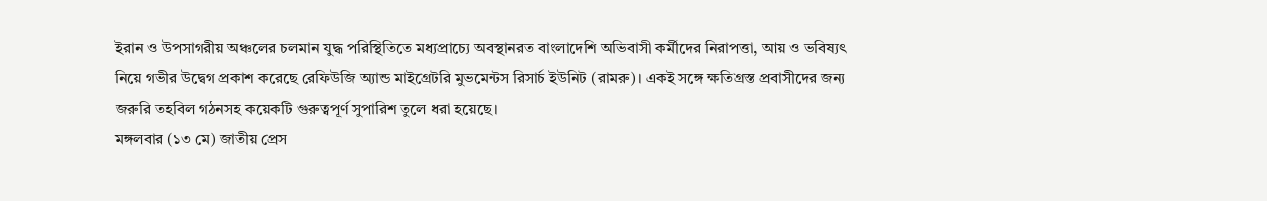ইরান ও উপসাগরীয় অঞ্চলের চলমান যুদ্ধ পরিস্থিতিতে মধ্যপ্রাচ্যে অবস্থানরত বাংলাদেশি অভিবাসী কর্মীদের নিরাপত্তা, আয় ও ভবিষ্যৎ নিয়ে গভীর উদ্বেগ প্রকাশ করেছে রেফিউজি অ্যান্ড মাইগ্রেটরি মুভমেন্টস রিসার্চ ইউনিট (রামরু)। একই সঙ্গে ক্ষতিগ্রস্ত প্রবাসীদের জন্য জরুরি তহবিল গঠনসহ কয়েকটি গুরুত্বপূর্ণ সুপারিশ তুলে ধরা হয়েছে।
মঙ্গলবার (১৩ মে) জাতীয় প্রেস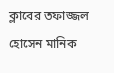ক্লাবের তফাজ্জল হোসেন মানিক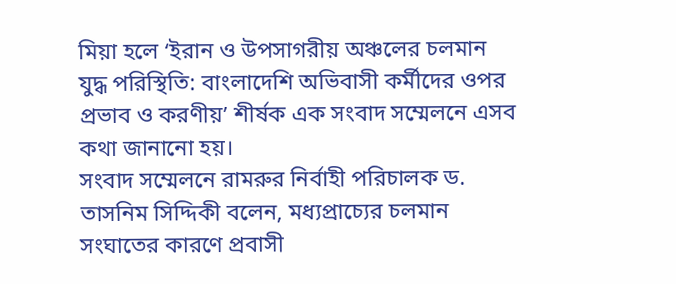মিয়া হলে ‘ইরান ও উপসাগরীয় অঞ্চলের চলমান যুদ্ধ পরিস্থিতি: বাংলাদেশি অভিবাসী কর্মীদের ওপর প্রভাব ও করণীয়’ শীর্ষক এক সংবাদ সম্মেলনে এসব কথা জানানো হয়।
সংবাদ সম্মেলনে রামরুর নির্বাহী পরিচালক ড. তাসনিম সিদ্দিকী বলেন, মধ্যপ্রাচ্যের চলমান সংঘাতের কারণে প্রবাসী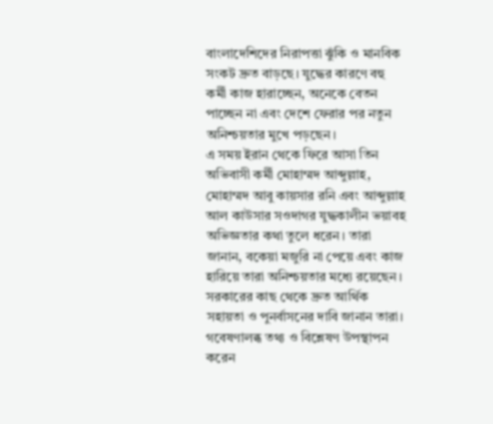বাংলাদেশিদের নিরাপত্তা ঝুঁকি ও মানবিক সংকট দ্রুত বাড়ছে। যুদ্ধের কারণে বহু কর্মী কাজ হারাচ্ছেন, অনেকে বেতন পাচ্ছেন না এবং দেশে ফেরার পর নতুন অনিশ্চয়তার মুখে পড়ছেন।
এ সময় ইরান থেকে ফিরে আসা তিন অভিবাসী কর্মী মোহাম্মদ আব্দুল্লাহ, মোহাম্মদ আবু কায়সার রনি এবং আব্দুল্লাহ আল কাউসার সওদাগর যুদ্ধকালীন ভয়াবহ অভিজ্ঞতার কথা তুলে ধরেন। তারা জানান, বকেয়া মজুরি না পেয়ে এবং কাজ হারিয়ে তারা অনিশ্চয়তার মধ্যে রয়েছেন। সরকারের কাছ থেকে দ্রুত আর্থিক সহায়তা ও পুনর্বাসনের দাবি জানান তারা।
গবেষণালব্ধ তথ্য ও বিশ্লেষণ উপস্থাপন করেন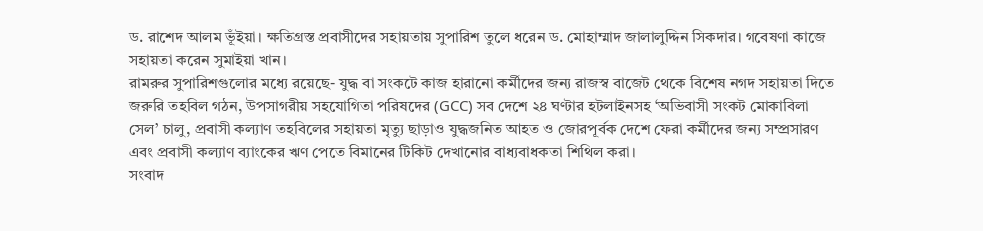ড. রাশেদ আলম ভূঁইয়া। ক্ষতিগ্রস্ত প্রবাসীদের সহায়তায় সুপারিশ তুলে ধরেন ড. মোহাম্মাদ জালালুদ্দিন সিকদার। গবেষণা কাজে সহায়তা করেন সুমাইয়া খান।
রামরুর সুপারিশগুলোর মধ্যে রয়েছে- যুদ্ধ বা সংকটে কাজ হারানো কর্মীদের জন্য রাজস্ব বাজেট থেকে বিশেষ নগদ সহায়তা দিতে জরুরি তহবিল গঠন, উপসাগরীয় সহযোগিতা পরিষদের (GCC) সব দেশে ২৪ ঘণ্টার হটলাইনসহ ‘অভিবাসী সংকট মোকাবিলা সেল’ চালু, প্রবাসী কল্যাণ তহবিলের সহায়তা মৃত্যু ছাড়াও যুদ্ধজনিত আহত ও জোরপূর্বক দেশে ফেরা কর্মীদের জন্য সম্প্রসারণ এবং প্রবাসী কল্যাণ ব্যাংকের ঋণ পেতে বিমানের টিকিট দেখানোর বাধ্যবাধকতা শিথিল করা।
সংবাদ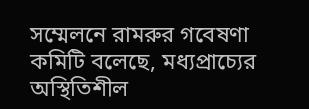সম্মেলনে রামরুর গবেষণা কমিটি বলেছে, মধ্যপ্রাচ্যের অস্থিতিশীল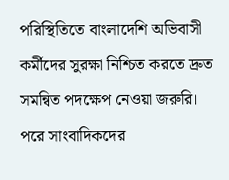পরিস্থিতিতে বাংলাদেশি অভিবাসী কর্মীদের সুরক্ষা নিশ্চিত করতে দ্রুত সমন্বিত পদক্ষেপ নেওয়া জরুরি। পরে সাংবাদিকদের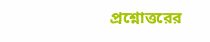প্রশ্নোত্তরের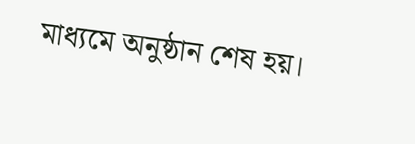মাধ্যমে অনুষ্ঠান শেষ হয়।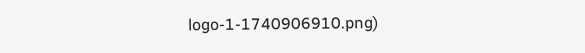logo-1-1740906910.png)